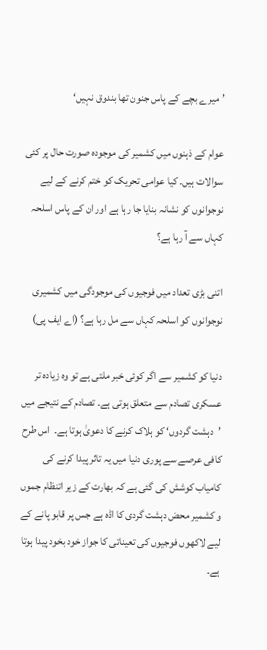’میرے بچے کے پاس جنون تھا بندوق نہیں‘

عوام کے ذہنوں میں کشمیر کی موجودہ صورت حال پر کئی سوالات ہیں۔ کیا عوامی تحریک کو ختم کرنے کے لیے نوجوانوں کو نشانہ بنایا جا رہا ہے اور ان کے پاس اسلحہ کہاں سے آ رہا ہے؟

اتنی بڑی تعداد میں فوجیوں کی موجودگی میں کشمیری نوجوانوں کو اسلحہ کہاں سے مل رہا ہے؟ (اے ایف پی)

دنیا کو کشمیر سے اگر کوئی خبر ملتی ہے تو وہ زیادہ تر عسکری تصادم سے متعلق ہوتی ہے۔ تصادم کے نتیجے میں ’دہشت گردوں‘ کو ہلاک کرنے کا دعویٰ ہوتا ہے۔  اس طرح کافی عرصے سے پوری دنیا میں یہ تاثر پیدا کرنے کی کامیاب کوشش کی گئی ہے کہ بھارت کے زیر اتنظام جموں و کشمیر محض دہشت گردی کا اڈہ ہے جس پر قابو پانے کے لیے لاکھوں فوجیوں کی تعیناتی کا جواز خود بخود پیدا ہوتا ہے۔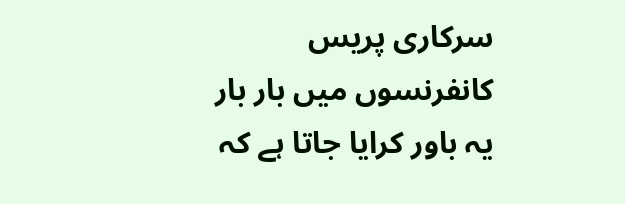سرکاری پریس کانفرنسوں میں بار بار یہ باور کرایا جاتا ہے کہ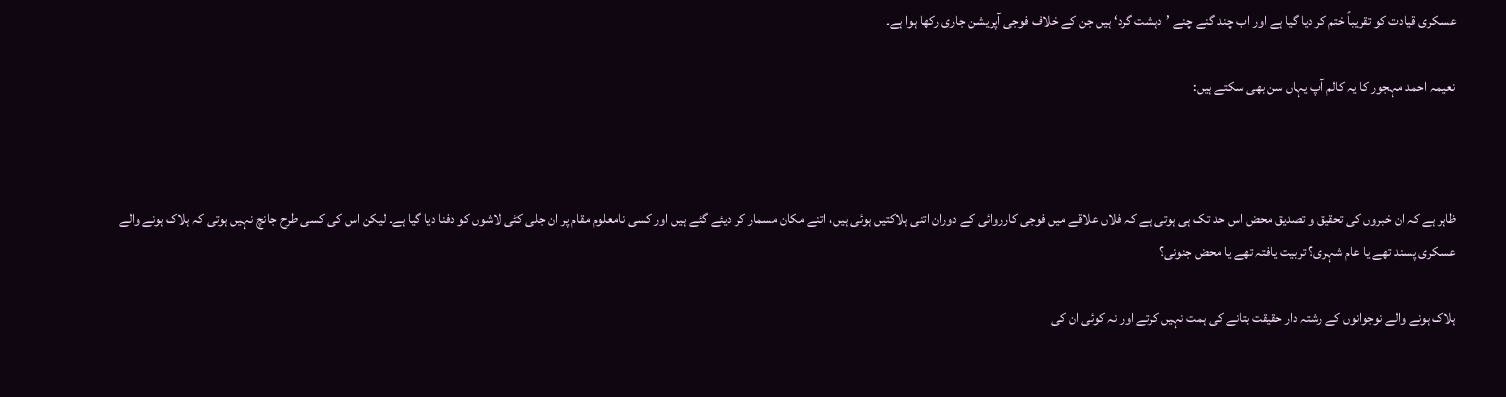عسکری قیادت کو تقریباً ختم کر دیا گیا ہے اور اب چند گنے چنے ’دہشت گرد‘ ہیں جن کے خلاف فوجی آپریشن جاری رکھا ہوا ہے۔

نعیمہ احمد مہجور کا یہ کالم آپ یہاں سن بھی سکتے ہیں:



ظاہر ہے کہ ان خبروں کی تحقیق و تصدیق محض اس حد تک ہی ہوتی ہے کہ فلاں علاقے میں فوجی کارروائی کے دوران اتنی ہلاکتیں ہوئی ہیں، اتنے مکان مسمار کر دیئے گئے ہیں اور کسی نامعلوم مقام پر ان جلی کٹی لاشوں کو دفنا دیا گیا ہے۔ لیکن اس کی کسی طرح جانچ نہیں ہوتی کہ ہلاک ہونے والے عسکری پسند تھے یا عام شہری؟ تربیت یافتہ تھے یا محض جنونی؟

ہلاک ہونے والے نوجوانوں کے رشتہ دار حقیقت بتانے کی ہمت نہیں کرتے اور نہ کوئی ان کی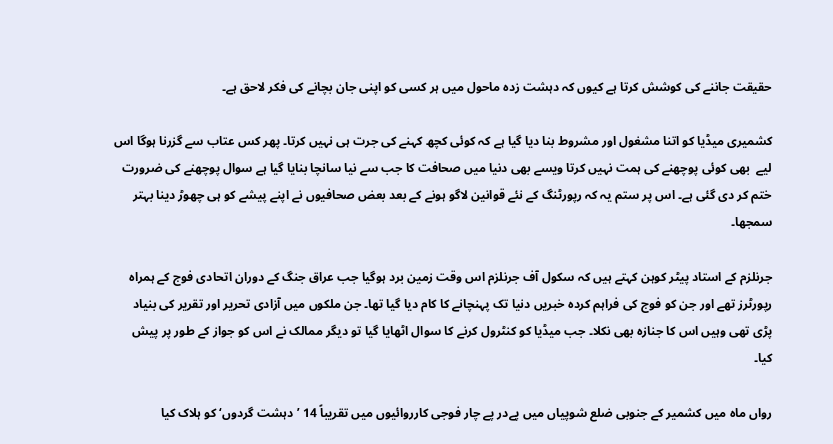حقیقت جاننے کی کوشش کرتا ہے کیوں کہ دہشت زدہ ماحول میں ہر کسی کو اپنی جان بچانے کی فکر لاحق ہے۔

کشمیری میڈیا کو اتنا مشغول اور مشروط بنا دیا گیا ہے کہ کوئی کچھ کہنے کی جرت ہی نہیں کرتا۔ پھر کس عتاب سے گزرنا ہوگا اس لیے  بھی کوئی پوچھنے کی ہمت نہیں کرتا ویسے بھی دنیا میں صحافت کا جب سے نیا سانچا بنایا گیا ہے سوال پوچھنے کی ضرورت ختم کر دی گئی ہے۔ اس پر ستم یہ کہ رپورٹنگ کے نئے قوانین لاگو ہونے کے بعد بعض صحافیوں نے اپنے پیشے کو ہی چھوڑ دینا بہتر سمجھا۔

جرنلزم کے استاد پیٹر کوہن کہتے ہیں کہ سکول آف جرنلزم اس وقت زمین برد ہوگیا جب عراق جنگ کے دوران اتحادی فوج کے ہمراہ رپورٹرز تھے اور جن کو فوج کی فراہم کردہ خبریں دنیا تک پہنچانے کا کام دیا گیا تھا۔ جن ملکوں میں آزادی تحریر اور تقریر کی بنیاد پڑی تھی وہیں اس کا جنازہ بھی نکلا۔ جب میڈیا کو کنٹرول کرنے کا سوال اٹھایا گیا تو دیگر ممالک نے اس کو جواز کے طور پر پیش کیا۔

رواں ماہ میں کشمیر کے جنوبی ضلع شوپیاں میں پےدر پے چار فوجی کارروائیوں میں تقریباً 14 ’دہشت گردوں‘ کو ہلاک کیا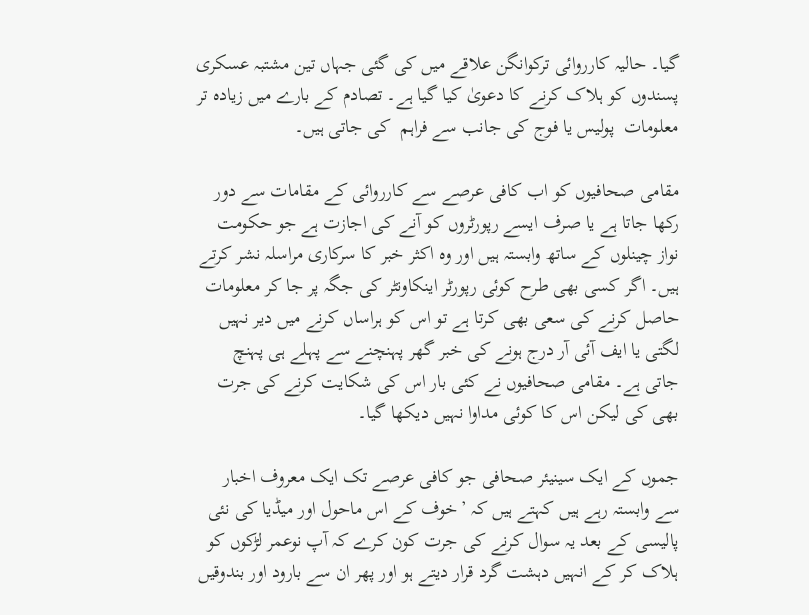گیا۔ حالیہ کارروائی ترکوانگن علاقے میں کی گئی جہاں تین مشتبہ عسکری پسندوں کو ہلاک کرنے کا دعویٰ کیا گیا ہے۔ تصادم کے بارے میں زیادہ تر معلومات  پولیس یا فوج کی جانب سے فراہم  کی جاتی ہیں۔

مقامی صحافیوں کو اب کافی عرصے سے کارروائی کے مقامات سے دور رکھا جاتا ہے یا صرف ایسے رپورٹروں کو آنے کی اجازت ہے جو حکومت نواز چینلوں کے ساتھ وابستہ ہیں اور وہ اکثر خبر کا سرکاری مراسلہ نشر کرتے ہیں۔ اگر کسی بھی طرح کوئی رپورٹر اینکاونٹر کی جگہ پر جا کر معلومات حاصل کرنے کی سعی بھی کرتا ہے تو اس کو ہراساں کرنے میں دیر نہیں لگتی یا ایف آئی آر درج ہونے کی خبر گھر پہنچنے سے پہلے ہی پہنچ جاتی ہے۔ مقامی صحافیوں نے کئی بار اس کی شکایت کرنے کی جرت بھی کی لیکن اس کا کوئی مداوا نہیں دیکھا گیا۔

جموں کے ایک سینیئر صحافی جو کافی عرصے تک ایک معروف اخبار سے وابستہ رہے ہیں کہتے ہیں کہ ’خوف کے اس ماحول اور میڈیا کی نئی پالیسی کے بعد یہ سوال کرنے کی جرت کون کرے کہ آپ نوعمر لڑکوں کو ہلاک کر کے انہیں دہشت گرد قرار دیتے ہو اور پھر ان سے بارود اور بندوقیں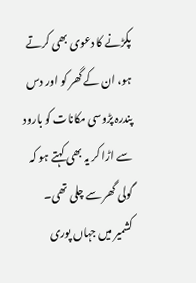پکڑنے کا دعوی بھی کرتے ہو، ان کے گھر کو اور دس پندرہ پڑوسی مکانات کو بارود سے اڑا کر یہ بھی کہتے ہو کہ گولی گھر سے چلی تھی۔ کشمیر میں جہاں پوری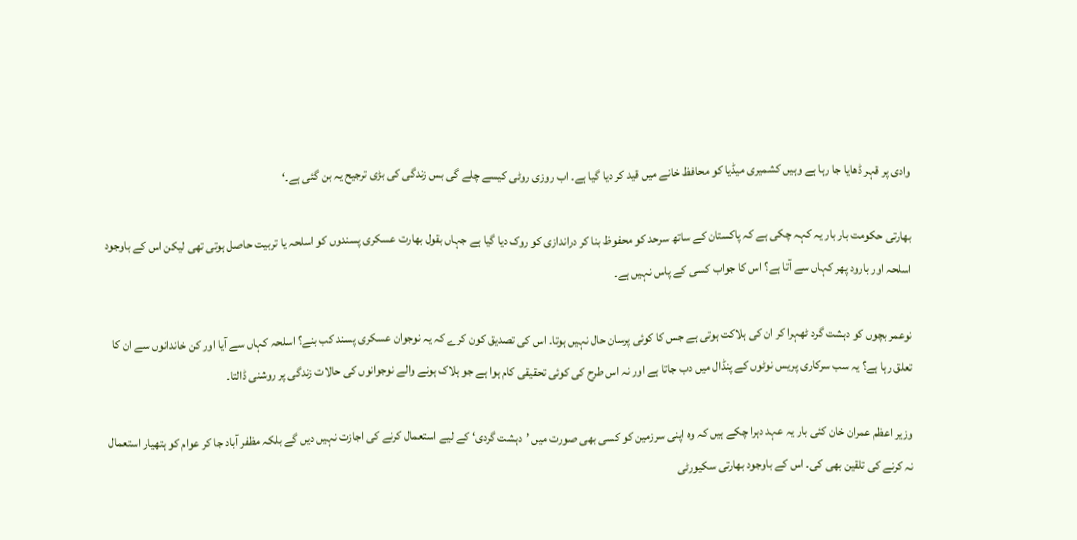وادی پر قہر ڈھایا جا رہا ہے وہیں کشمیری میڈیا کو محافظ خانے میں قید کر دیا گیا ہے۔ اب روزی روٹی کیسے چلے گی بس زندگی کی بڑی ترجیح یہ بن گئی ہے۔‘

بھارتی حکومت بار بار یہ کہہ چکی ہے کہ پاکستان کے ساتھ سرحد کو محفوظ بنا کر دراندازی کو روک دیا گیا ہے جہاں بقول بھارت عسکری پسندوں کو اسلحہ یا تربیت حاصل ہوتی تھی لیکن اس کے باوجود اسلحہ اور بارود پھر کہاں سے آتا ہے؟ اس کا جواب کسی کے پاس نہیں ہے۔

نوعمر بچوں کو دہشت گرد ٹھہرا کر ان کی ہلاکت ہوتی ہے جس کا کوئی پرسان حال نہیں ہوتا۔ اس کی تصدیق کون کرے کہ یہ نوجوان عسکری پسند کب بنے؟ اسلحہ کہاں سے آیا اور کن خاندانوں سے ان کا تعلق رہا ہے؟ یہ سب سرکاری پریس نوٹوں کے پنڈال میں دب جاتا ہے اور نہ اس طرح کی کوئی تحقیقی کام ہوا ہے جو ہلاک ہونے والے نوجوانوں کی حالات زندگی پر روشنی ڈالتا۔

وزیر اعظم عمران خان کئی بار یہ عہد دہرا چکے ہیں کہ وہ اپنی سرزمین کو کسی بھی صورت میں ’دہشت گردی‘ کے لیے استعمال کرنے کی اجازت نہیں دیں گے بلکہ مظفر آباد جا کر عوام کو ہتھیار استعمال نہ کرنے کی تلقین بھی کی۔ اس کے باوجود بھارتی سکیورٹی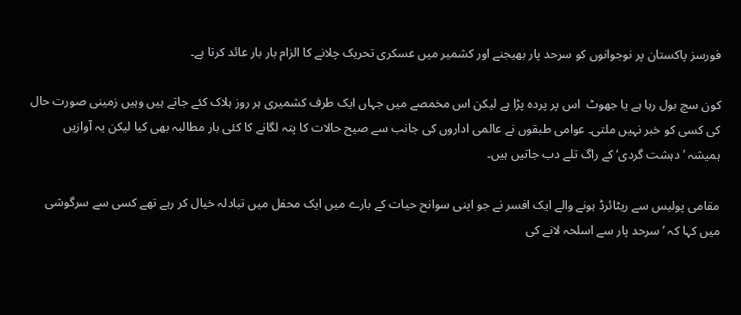فورسز پاکستان پر نوجوانوں کو سرحد پار بھیجنے اور کشمیر میں عسکری تحریک چلانے کا الزام بار بار عائد کرتا ہے۔

کون سچ بول رہا ہے یا جھوٹ  اس پر پردہ پڑا ہے لیکن اس مخمصے میں جہاں ایک طرف کشمیری ہر روز ہلاک کئے جاتے ہیں وہیں زمینی صورت حال کی کسی کو خبر نہیں ملتی۔ عوامی طبقوں نے عالمی اداروں کی جانب سے صیح حالات کا پتہ لگانے کا کئی بار مطالبہ بھی کیا لیکن یہ آوازیں ہمیشہ ’دہشت گردی‘ کے راگ تلے دب جاتیں ہیں۔

مقامی پولیس سے ریٹائرڈ ہونے والے ایک افسر نے جو اپنی سوانح حیات کے بارے میں ایک محفل میں تبادلہ خیال کر رہے تھے کسی سے سرگوشی میں کہا کہ ’سرحد پار سے اسلحہ لانے کی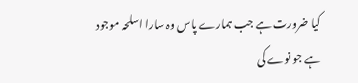کیا ضرورت ہے جب ہمارے پاس وہ سارا اسلحہ موجود ہے جو نوے کی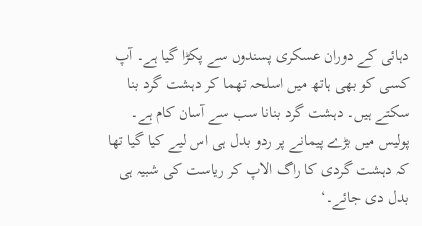دہائی کے دوران عسکری پسندوں سے پکڑا گیا ہے۔ آپ کسی کو بھی ہاتھ میں اسلحہ تھما کر دہشت گرد بنا سکتے ہیں۔ دہشت گرد بنانا سب سے آسان کام ہے۔ پولیس میں بڑے پیمانے پر ردو بدل ہی اس لیے کیا گیا تھا کہ دہشت گردی کا راگ الاپ کر ریاست کی شبیہ ہی بدل دی جائے۔‘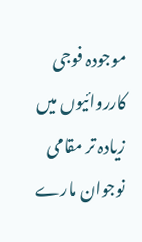موجودہ فوجی کارروائیوں میں زیادہ تر مقامی نوجوان مارے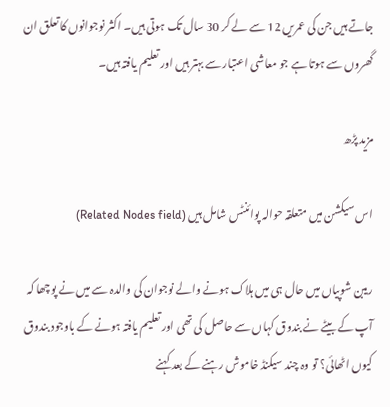جاتے ہیں جن کی عمریں 12 سے لے کر 30 سال تک ہوتی ہیں۔ اکثر نوجوانوں کا تعلق ان گھروں سے ہوتا ہے جو معاشی اعتبار سے بہتر ہیں اور تعلیم یافتہ ہیں۔

مزید پڑھ

اس سیکشن میں متعلقہ حوالہ پوائنٹس شامل ہیں (Related Nodes field)

ریبن شوپیاں میں حال ہی میں ہلاک ہونے والے نوجوان کی والدہ سے میں نے پوچھا کہ آپ کے بیٹے نے بندوق کہاں سے حاصل کی تھی اور تعلیم یافتہ ہونے کے باوجود بندوق کیوں اٹھائی؟ تو وہ چند سیکنڈ خاموش رہنے کے بعد کہنے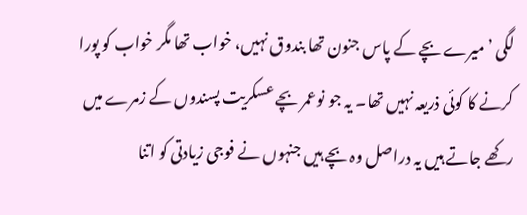لگی ’میرے بچے کے پاس جنون تھا بندوق نہیں، خواب تھا مگر خواب کو پورا کرنے کا کوئی ذریعہ نہیں تھا۔ یہ جو نوعمر بچے عسکریت پسندوں کے زمرے میں رکھے جاتے ہیں یہ دراصل وہ بچے ہیں جنہوں نے فوجی زیادتی کو اتنا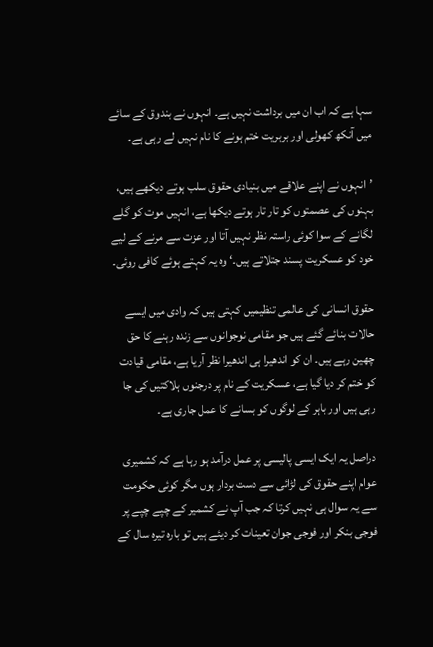سہا ہے کہ اب ان میں برداشت نہیں ہے۔ انہوں نے بندوق کے سائے میں آنکھ کھولی اور بربریت ختم ہونے کا نام نہیں لے رہی ہے۔

’انہوں نے اپنے علاقے میں بنیادی حقوق سلب ہوتے دیکھے ہیں، بہنوں کی عصمتوں کو تار تار ہوتے دیکھا ہے، انہیں موت کو گلے لگانے کے سوا کوئی راستہ نظر نہیں آتا اور عزت سے مرنے کے لیے خود کو عسکریت پسند جتلاتے ہیں۔‘ وہ یہ کہتے ہوئے کافی روئی۔

حقوق انسانی کی عالمی تنظیمیں کہتی ہیں کہ وادی میں ایسے حالات بنائے گئے ہیں جو مقامی نوجوانوں سے زندہ رہنے کا حق چھین رہے ہیں۔ ان کو اندھیرا ہی اندھیرا نظر آریا ہے، مقامی قیادت کو ختم کر دیا گیا ہے، عسکریت کے نام پر درجنوں ہلاکتیں کی جا رہی ہیں اور باہر کے لوگوں کو بسانے کا عمل جاری ہے۔

دراصل یہ ایک ایسی پالیسی پر عمل درآمد ہو رہا ہے کہ کشمیری عوام اپنے حقوق کی لڑائی سے دست بردار ہوں مگر کوئی حکومت سے یہ سوال ہی نہیں کرتا کہ جب آپ نے کشمیر کے چپے چپے پر فوجی بنکر اور فوجی جوان تعینات کر دیئے ہیں تو بارہ تیرہ سال کے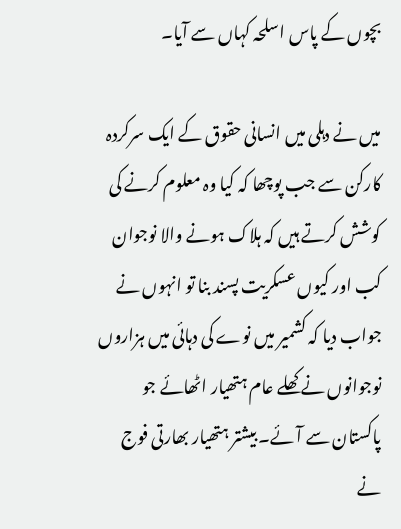بچوں کے پاس اسلحہ کہاں سے آیا۔

میں نے دہلی میں انسانی حقوق کے ایک سرکردہ کارکن سے جب پوچھا کہ کیا وہ معلوم کرنے کی کوشش کرتے ہیں کہ ہلاک ہونے والا نوجوان کب اور کیوں عسکریت پسند بنا تو انہوں نے جواب دیا کہ کشمیر میں نوے کی دہائی میں ہزاروں نوجوانوں نے کھلے عام ہتھیار اٹھائے جو پاکستان سے آئے۔ بیشتر ہتھیار بھارتی فوج نے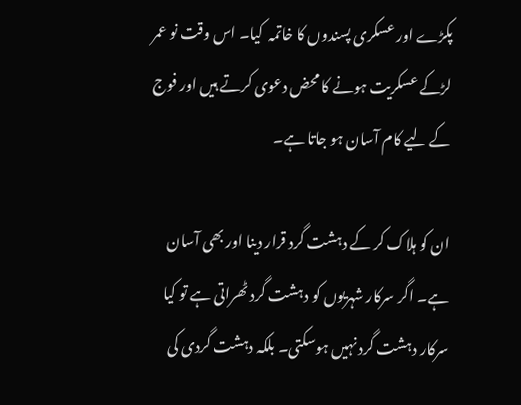پکڑے اور عسکری پسندوں کا خاتمہ  کیا۔ اس وقت نو عمر لڑکے عسکریت ہونے کا محض دعوی کرتے ہیں اور فوج کے لیے کام آسان ہو جاتا ہے۔

ان کو ہلاک کر کے دہشت گرد قرار دینا اور بھی آسان ہے۔ اگر سرکار شہریوں کو دہشت گرد ٹھراتی ہے تو کیا سرکار دہشت گرد نہیں ہوسکتی۔ بلکہ دہشت گردی کی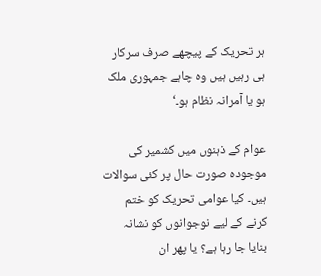ہر تحریک کے پیچھے صرف سرکار ہی رہیں ہیں وہ چاہے جمہوری ملک ہو یا آمرانہ نظام ہو۔‘

عوام کے ذہنوں میں کشمیر کی موجودہ صورت حال پر کئی سوالات ہیں۔ کیا عوامی تحریک کو ختم کرنے کے لیے نوجوانوں کو نشانہ بنایا جا رہا ہے؟ یا پھر ان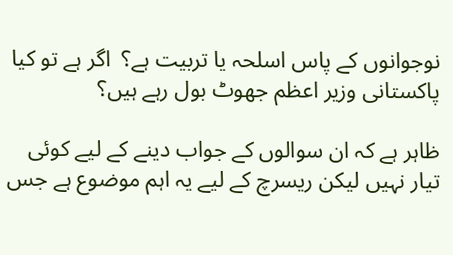نوجوانوں کے پاس اسلحہ یا تربیت ہے؟  اگر ہے تو کیا پاکستانی وزیر اعظم جھوٹ بول رہے ہیں؟

ظاہر ہے کہ ان سوالوں کے جواب دینے کے لیے کوئی تیار نہیں لیکن ریسرچ کے لیے یہ اہم موضوع ہے جس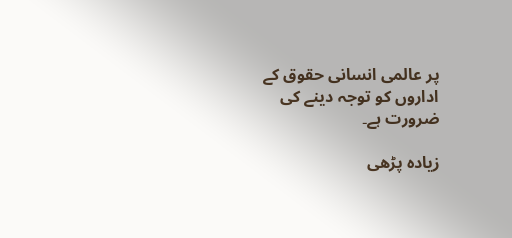پر عالمی انسانی حقوق کے اداروں کو توجہ دینے کی ضرورت ہے۔

زیادہ پڑھی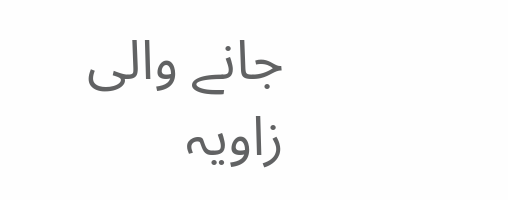جانے والی زاویہ